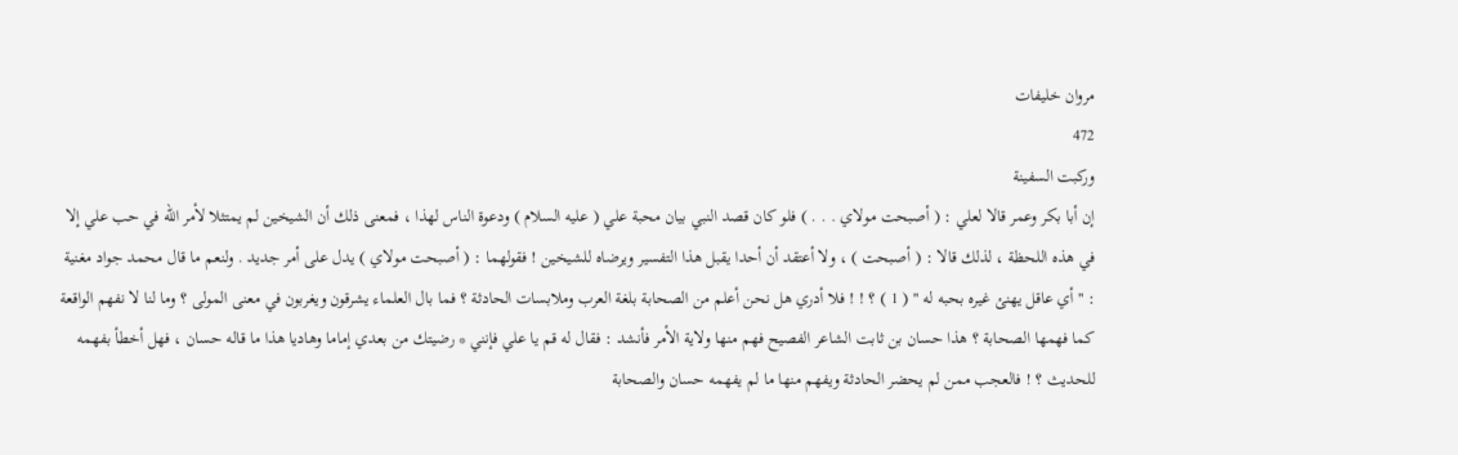مروان خليفات
472
وركبت السفينة
إن أبا بكر وعمر قالا لعلي : ( أصبحت مولاي . . . ) فلو كان قصد النبي بيان محبة علي ( عليه السلام ) ودعوة الناس لهذا ، فمعنى ذلك أن الشيخين لم يمتثلا لأمر الله في حب علي إلا في هذه اللحظة ، لذلك قالا : ( أصبحت ) ، ولا أعتقد أن أحدا يقبل هذا التفسير ويرضاه للشيخين ! فقولهما : ( أصبحت مولاي ) يدل على أمر جديد . ولنعم ما قال محمد جواد مغنية : " أي عاقل يهنئ غيره بحبه له " ( 1 ) ؟ ! ! فلا أدري هل نحن أعلم من الصحابة بلغة العرب وملابسات الحادثة ؟ فما بال العلماء يشرقون ويغربون في معنى المولى ؟ وما لنا لا نفهم الواقعة كما فهمها الصحابة ؟ هذا حسان بن ثابت الشاعر الفصيح فهم منها ولاية الأمر فأنشد : فقال له قم يا علي فإنني * رضيتك من بعدي إماما وهاديا هذا ما قاله حسان ، فهل أخطأ بفهمه للحديث ؟ ! فالعجب ممن لم يحضر الحادثة ويفهم منها ما لم يفهمه حسان والصحابة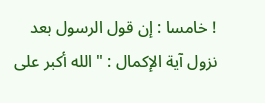! خامسا : إن قول الرسول بعد نزول آية الإكمال : " الله أكبر على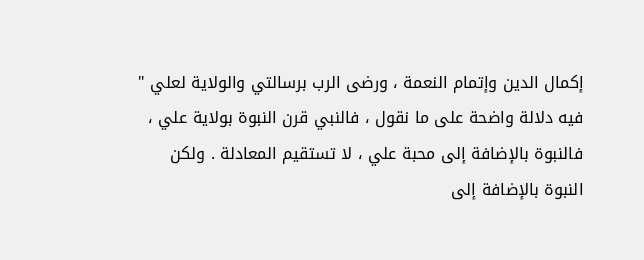إكمال الدين وإتمام النعمة ، ورضى الرب برسالتي والولاية لعلي " فيه دلالة واضحة على ما نقول ، فالنبي قرن النبوة بولاية علي ، فالنبوة بالإضافة إلى محبة علي ، لا تستقيم المعادلة . ولكن النبوة بالإضافة إلى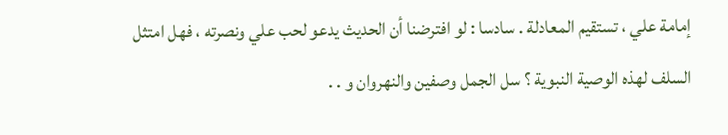إمامة علي ، تستقيم المعادلة . سادسا : لو افترضنا أن الحديث يدعو لحب علي ونصرته ، فهل امتثل السلف لهذه الوصية النبوية ؟ سل الجمل وصفين والنهروان و . .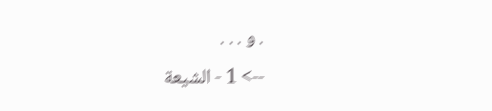. و . . .
--> 1 - الشيعة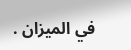في الميزان .